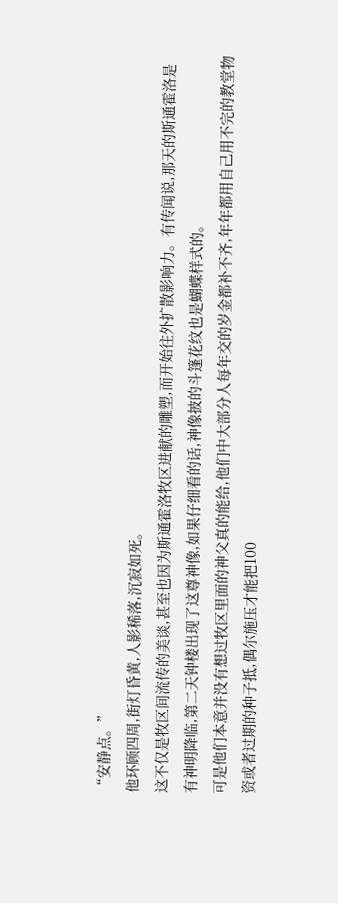“安静点。”
他环顾四周,街灯昏黄,人影稀落,沉寂如死。
这不仅是牧区间流传的美谈,甚至也因为斯通霍洛牧区进献的雕塑,而开始往外扩散影响力。有传闻说,那天的斯通霍洛是有神明降临,第二天钟楼出现了这尊神像,如果仔细看的话,神像披的斗篷花纹也是蝴蝶样式的。
可是他们本意并没有想过牧区里面的神父真的能给,他们中大部分人每年交的岁金都补不齐,年年都用自己用不完的教堂物资或者过期的种子抵,偶尔施压才能把100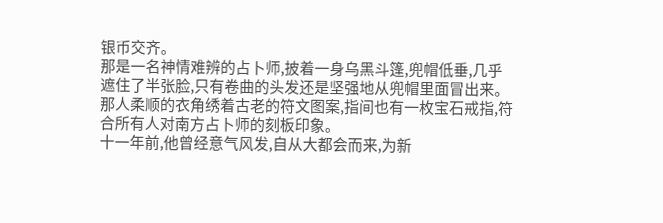银币交齐。
那是一名神情难辨的占卜师,披着一身乌黑斗篷,兜帽低垂,几乎遮住了半张脸,只有卷曲的头发还是坚强地从兜帽里面冒出来。那人柔顺的衣角绣着古老的符文图案,指间也有一枚宝石戒指,符合所有人对南方占卜师的刻板印象。
十一年前,他曾经意气风发,自从大都会而来,为新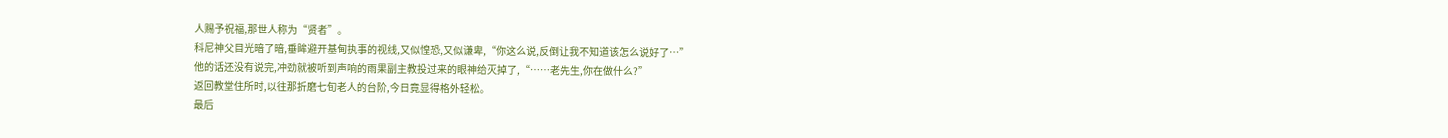人赐予祝福,那世人称为“贤者”。
科尼神父目光暗了暗,垂眸避开基甸执事的视线,又似惶恐,又似谦卑,“你这么说,反倒让我不知道该怎么说好了…”
他的话还没有说完,冲劲就被听到声响的雨果副主教投过来的眼神给灭掉了,“……老先生,你在做什么?”
返回教堂住所时,以往那折磨七旬老人的台阶,今日竟显得格外轻松。
最后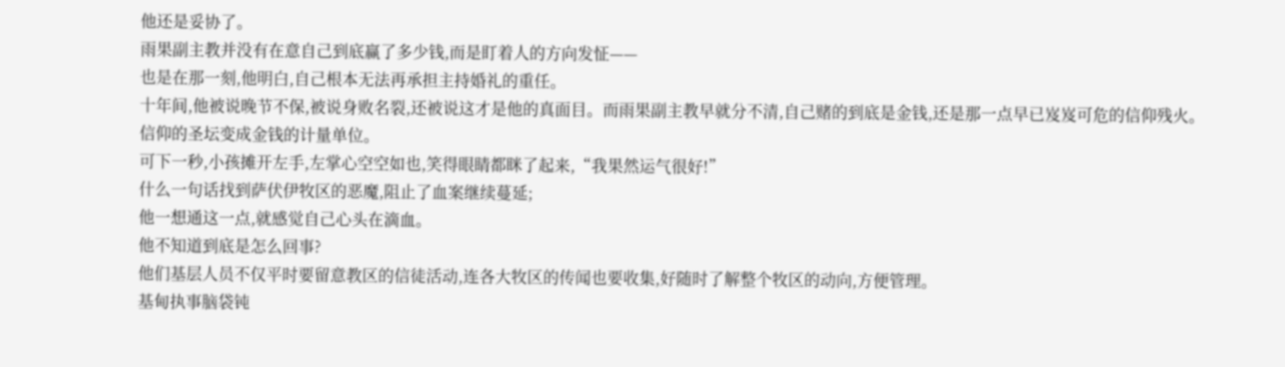他还是妥协了。
雨果副主教并没有在意自己到底赢了多少钱,而是盯着人的方向发怔——
也是在那一刻,他明白,自己根本无法再承担主持婚礼的重任。
十年间,他被说晚节不保,被说身败名裂,还被说这才是他的真面目。而雨果副主教早就分不清,自己赌的到底是金钱,还是那一点早已岌岌可危的信仰残火。
信仰的圣坛变成金钱的计量单位。
可下一秒,小孩摊开左手,左掌心空空如也,笑得眼睛都眯了起来,“我果然运气很好!”
什么一句话找到萨伏伊牧区的恶魔,阻止了血案继续蔓延;
他一想通这一点,就感觉自己心头在滴血。
他不知道到底是怎么回事?
他们基层人员不仅平时要留意教区的信徒活动,连各大牧区的传闻也要收集,好随时了解整个牧区的动向,方便管理。
基甸执事脑袋钝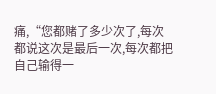痛,“您都赌了多少次了,每次都说这次是最后一次,每次都把自己输得一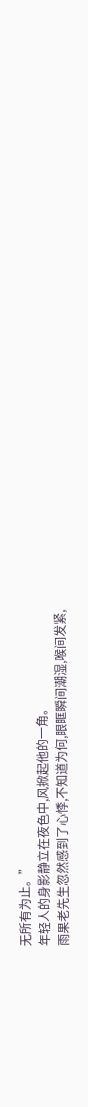无所有为止。”
年轻人的身影静立在夜色中,风掀起他的一角。
雨果老先生忽然感到了心悸,不知道为何,眼眶瞬间潮湿,喉间发紧,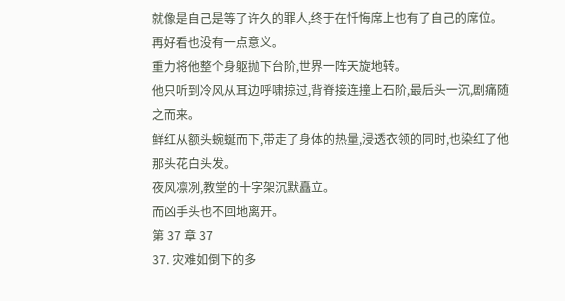就像是自己是等了许久的罪人,终于在忏悔席上也有了自己的席位。
再好看也没有一点意义。
重力将他整个身躯抛下台阶,世界一阵天旋地转。
他只听到冷风从耳边呼啸掠过,背脊接连撞上石阶,最后头一沉,剧痛随之而来。
鲜红从额头蜿蜒而下,带走了身体的热量,浸透衣领的同时,也染红了他那头花白头发。
夜风凛冽,教堂的十字架沉默矗立。
而凶手头也不回地离开。
第 37 章 37
37. 灾难如倒下的多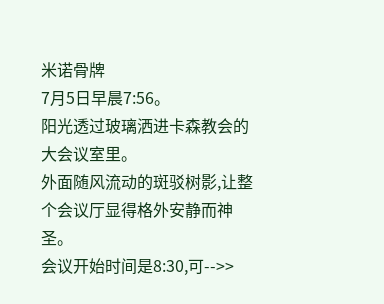米诺骨牌
7月5日早晨7:56。
阳光透过玻璃洒进卡森教会的大会议室里。
外面随风流动的斑驳树影,让整个会议厅显得格外安静而神圣。
会议开始时间是8:30,可-->>